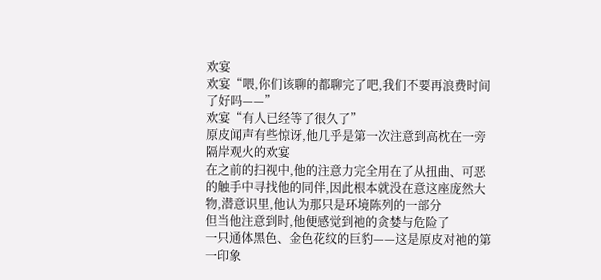欢宴
欢宴“喂,你们该聊的都聊完了吧,我们不要再浪费时间了好吗——”
欢宴“有人已经等了很久了”
原皮闻声有些惊讶,他几乎是第一次注意到高枕在一旁隔岸观火的欢宴
在之前的扫视中,他的注意力完全用在了从扭曲、可恶的触手中寻找他的同伴,因此根本就没在意这座庞然大物,潜意识里,他认为那只是环境陈列的一部分
但当他注意到时,他便感觉到祂的贪婪与危险了
一只通体黑色、金色花纹的巨豹——这是原皮对祂的第一印象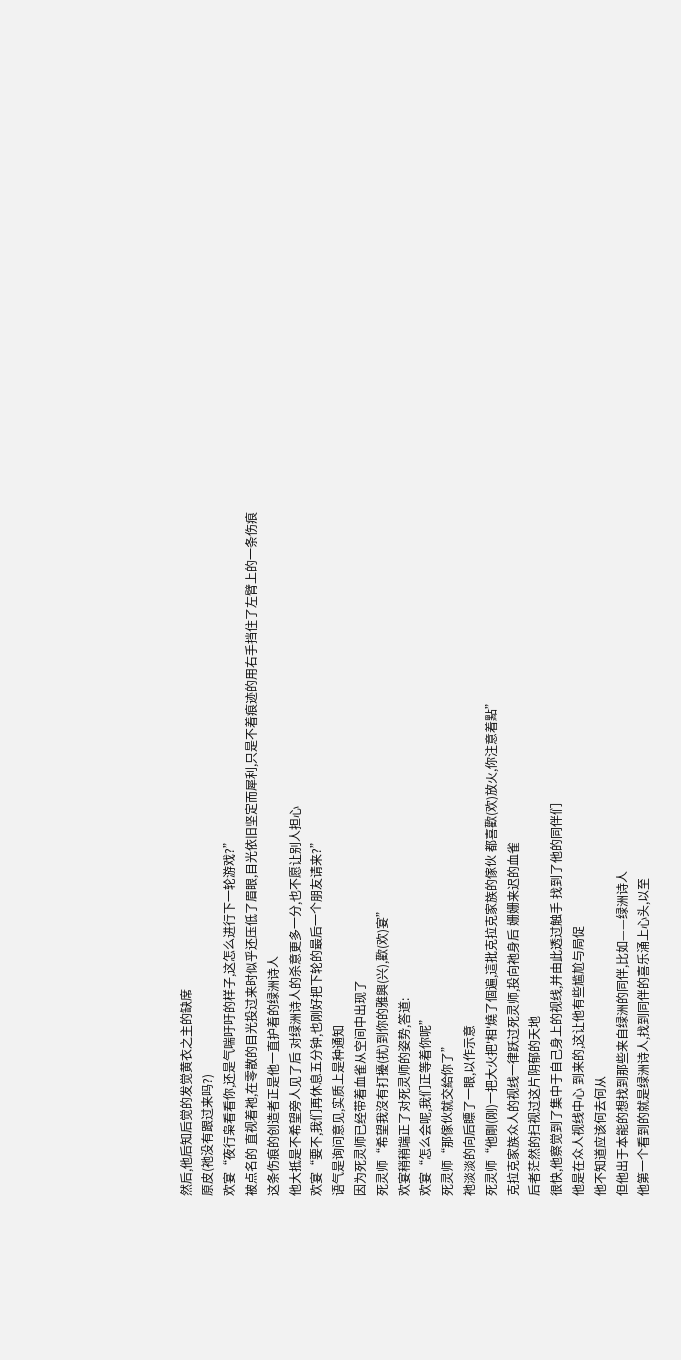然后,他后知后觉的发觉黄衣之主的缺席
原皮(祂没有跟过来吗?)
欢宴“夜行枭看看你,还是气喘吁吁的样子,这怎么进行下一轮游戏?”
被点名的 直视着祂,在零散的目光投过来时似乎还压低了眉眼,目光依旧坚定而犀利,只是不着痕迹的用右手挡住了左臂上的一条伤痕
这条伤痕的创造者正是他一直护着的绿洲诗人
他大抵是不希望旁人见了后 对绿洲诗人的杀意更多一分,也不愿让别人担心
欢宴“要不,我们再休息五分钟,也刚好把下轮的最后一个朋友请来?”
语气是询问意见,实质上是种通知
因为死灵师已经带着血雀从空间中出现了
死灵师“希望我沒有打擾(扰)到你的雅興(兴),歡(欢)宴”
欢宴稍稍端正了对死灵师的姿势,答道:
欢宴“怎么会呢,我们正等着你呢”
死灵师“那傢伙就交給你了”
祂淡淡的向后瞟了一眼,以作示意
死灵师“他剛(刚)一把大火把'相'燒了個遍,這批克拉克家族的傢伙 都喜歡(欢)放火,你注意着點”
克拉克家族众人的视线一律跃过死灵师,投向祂身后 姗姗来迟的血雀
后者茫然的扫视过这片阴郁的天地
很快,他察觉到了集中于自己身上的视线,并由此透过触手 找到了他的同伴们
他是在众人视线中心 到来的,这让他有些尴尬与局促
他不知道应该何去何从
但他出于本能的想找到那些来自绿洲的同伴,比如——绿洲诗人
他第一个看到的就是绿洲诗人,找到同伴的喜乐涌上心头,以至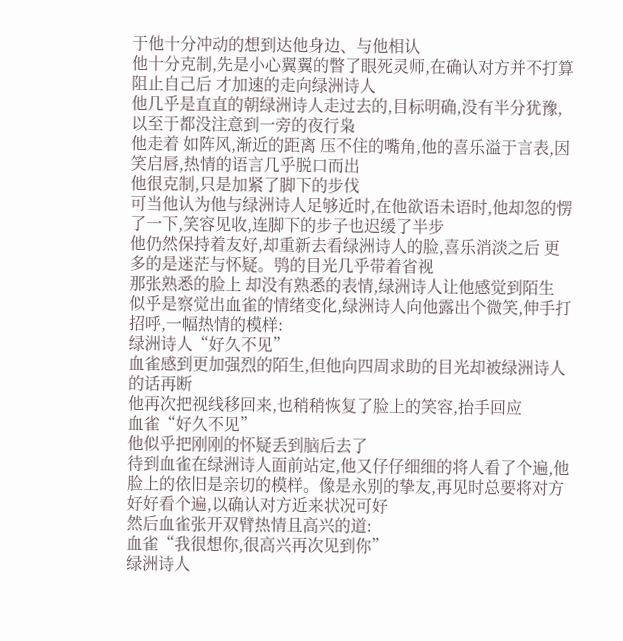于他十分冲动的想到达他身边、与他相认
他十分克制,先是小心翼翼的瞥了眼死灵师,在确认对方并不打算阻止自己后 才加速的走向绿洲诗人
他几乎是直直的朝绿洲诗人走过去的,目标明确,没有半分犹豫,以至于都没注意到一旁的夜行枭
他走着 如阵风,渐近的距离 压不住的嘴角,他的喜乐溢于言表,因笑启唇,热情的语言几乎脱口而出
他很克制,只是加紧了脚下的步伐
可当他认为他与绿洲诗人足够近时,在他欲语未语时,他却忽的愣了一下,笑容见收,连脚下的步子也迟缓了半步
他仍然保持着友好,却重新去看绿洲诗人的脸,喜乐消淡之后 更多的是迷茫与怀疑。鸮的目光几乎带着省视
那张熟悉的脸上 却没有熟悉的表情,绿洲诗人让他感觉到陌生
似乎是察觉出血雀的情绪变化,绿洲诗人向他露出个微笑,伸手打招呼,一幅热情的模样:
绿洲诗人“好久不见”
血雀感到更加强烈的陌生,但他向四周求助的目光却被绿洲诗人的话再断
他再次把视线移回来,也稍稍恢复了脸上的笑容,抬手回应
血雀“好久不见”
他似乎把刚刚的怀疑丢到脑后去了
待到血雀在绿洲诗人面前站定,他又仔仔细细的将人看了个遍,他脸上的依旧是亲切的模样。像是永别的挚友,再见时总要将对方好好看个遍,以确认对方近来状况可好
然后血雀张开双臂热情且高兴的道:
血雀“我很想你,很高兴再次见到你”
绿洲诗人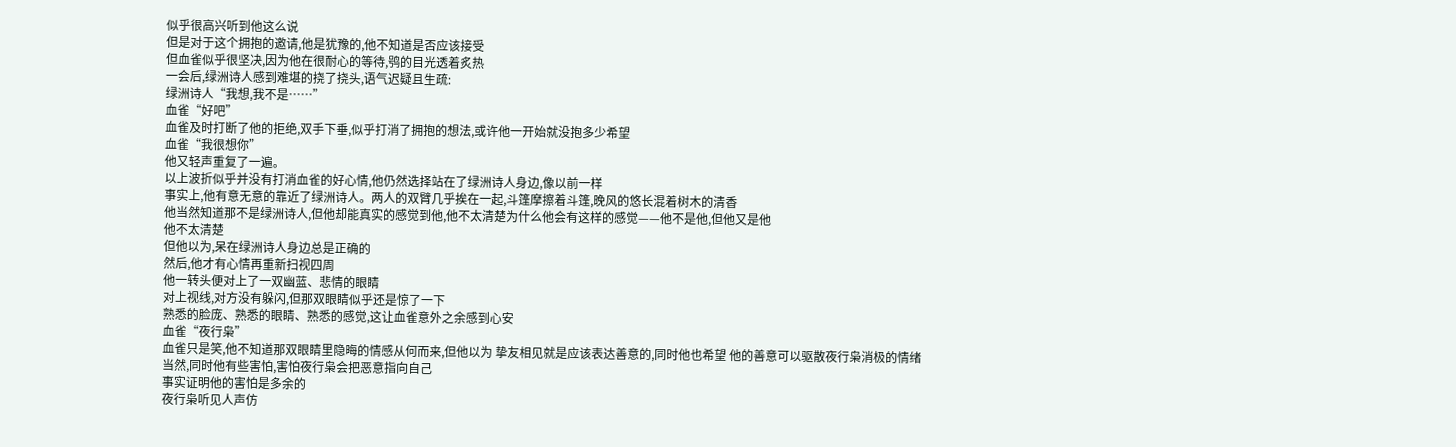似乎很高兴听到他这么说
但是对于这个拥抱的邀请,他是犹豫的,他不知道是否应该接受
但血雀似乎很坚决,因为他在很耐心的等待,鸮的目光透着炙热
一会后,绿洲诗人感到难堪的挠了挠头,语气迟疑且生疏:
绿洲诗人“我想,我不是……”
血雀“好吧”
血雀及时打断了他的拒绝,双手下垂,似乎打消了拥抱的想法,或许他一开始就没抱多少希望
血雀“我很想你”
他又轻声重复了一遍。
以上波折似乎并没有打消血雀的好心情,他仍然选择站在了绿洲诗人身边,像以前一样
事实上,他有意无意的靠近了绿洲诗人。两人的双臂几乎挨在一起,斗篷摩擦着斗篷,晚风的悠长混着树木的清香
他当然知道那不是绿洲诗人,但他却能真实的感觉到他,他不太清楚为什么他会有这样的感觉——他不是他,但他又是他
他不太清楚
但他以为,呆在绿洲诗人身边总是正确的
然后,他才有心情再重新扫视四周
他一转头便对上了一双幽蓝、悲情的眼睛
对上视线,对方没有躲闪,但那双眼睛似乎还是惊了一下
熟悉的脸庞、熟悉的眼睛、熟悉的感觉,这让血雀意外之余感到心安
血雀“夜行枭”
血雀只是笑,他不知道那双眼睛里隐晦的情感从何而来,但他以为 挚友相见就是应该表达善意的,同时他也希望 他的善意可以驱散夜行枭消极的情绪
当然,同时他有些害怕,害怕夜行枭会把恶意指向自己
事实证明他的害怕是多余的
夜行枭听见人声仿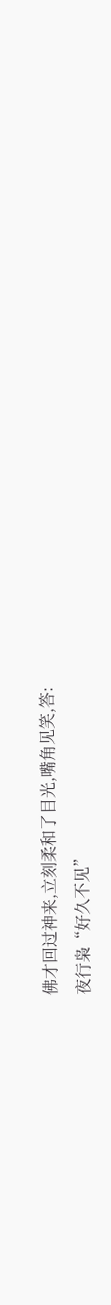佛才回过神来,立刻柔和了目光,嘴角见笑,答:
夜行枭“好久不见”